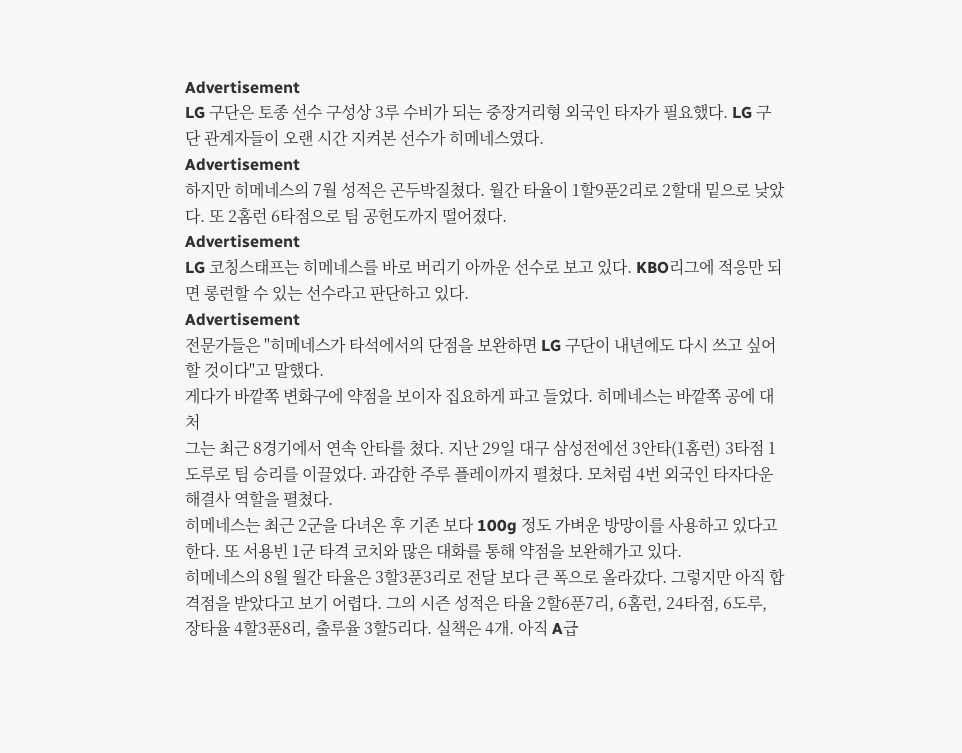Advertisement
LG 구단은 토종 선수 구성상 3루 수비가 되는 중장거리형 외국인 타자가 필요했다. LG 구단 관계자들이 오랜 시간 지켜본 선수가 히메네스였다.
Advertisement
하지만 히메네스의 7월 성적은 곤두박질쳤다. 월간 타율이 1할9푼2리로 2할대 밑으로 낮았다. 또 2홈런 6타점으로 팀 공헌도까지 떨어졌다.
Advertisement
LG 코칭스태프는 히메네스를 바로 버리기 아까운 선수로 보고 있다. KBO리그에 적응만 되면 롱런할 수 있는 선수라고 판단하고 있다.
Advertisement
전문가들은 "히메네스가 타석에서의 단점을 보완하면 LG 구단이 내년에도 다시 쓰고 싶어할 것이다"고 말했다.
게다가 바깥쪽 변화구에 약점을 보이자 집요하게 파고 들었다. 히메네스는 바깥쪽 공에 대처
그는 최근 8경기에서 연속 안타를 쳤다. 지난 29일 대구 삼성전에선 3안타(1홈런) 3타점 1도루로 팀 승리를 이끌었다. 과감한 주루 플레이까지 펼쳤다. 모처럼 4번 외국인 타자다운 해결사 역할을 펼쳤다.
히메네스는 최근 2군을 다녀온 후 기존 보다 100g 정도 가벼운 방망이를 사용하고 있다고 한다. 또 서용빈 1군 타격 코치와 많은 대화를 통해 약점을 보완해가고 있다.
히메네스의 8월 월간 타율은 3할3푼3리로 전달 보다 큰 폭으로 올라갔다. 그렇지만 아직 합격점을 받았다고 보기 어렵다. 그의 시즌 성적은 타율 2할6푼7리, 6홈런, 24타점, 6도루, 장타율 4할3푼8리, 출루율 3할5리다. 실책은 4개. 아직 A급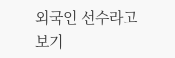외국인 선수라고 보기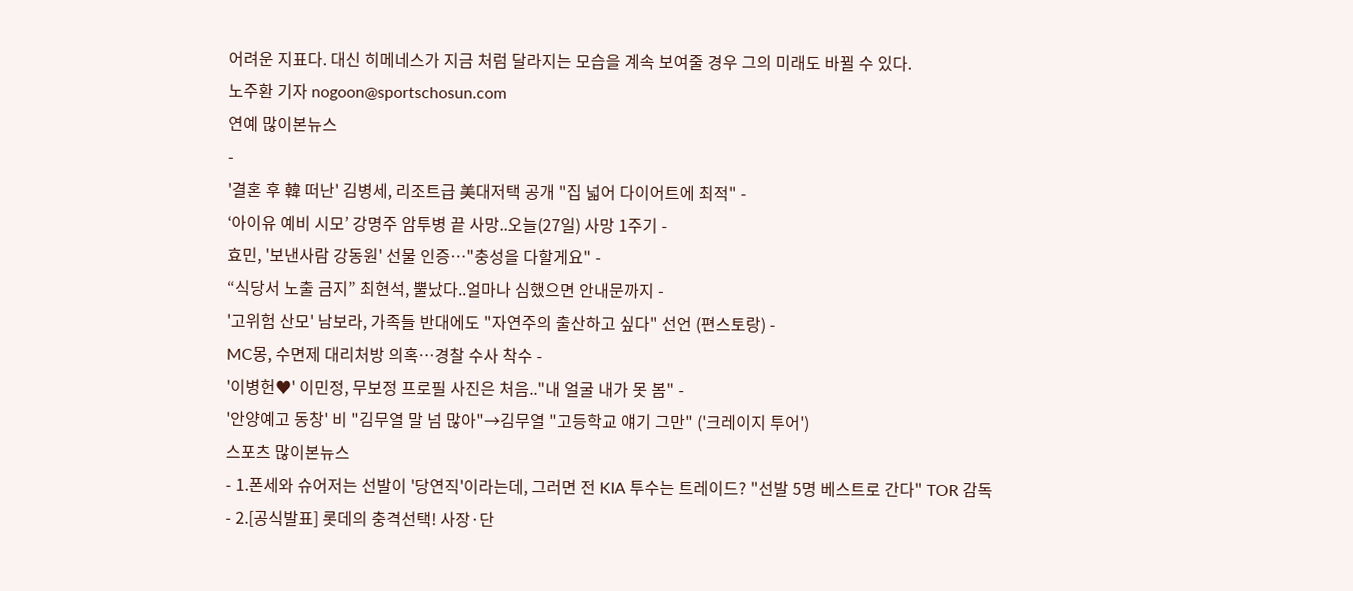어려운 지표다. 대신 히메네스가 지금 처럼 달라지는 모습을 계속 보여줄 경우 그의 미래도 바뀔 수 있다.
노주환 기자 nogoon@sportschosun.com
연예 많이본뉴스
-
'결혼 후 韓 떠난' 김병세, 리조트급 美대저택 공개 "집 넓어 다이어트에 최적" -
‘아이유 예비 시모’ 강명주 암투병 끝 사망..오늘(27일) 사망 1주기 -
효민, '보낸사람 강동원' 선물 인증…"충성을 다할게요" -
“식당서 노출 금지” 최현석, 뿔났다..얼마나 심했으면 안내문까지 -
'고위험 산모' 남보라, 가족들 반대에도 "자연주의 출산하고 싶다" 선언 (편스토랑) -
MC몽, 수면제 대리처방 의혹…경찰 수사 착수 -
'이병헌♥' 이민정, 무보정 프로필 사진은 처음.."내 얼굴 내가 못 봄" -
'안양예고 동창' 비 "김무열 말 넘 많아"→김무열 "고등학교 얘기 그만" ('크레이지 투어')
스포츠 많이본뉴스
- 1.폰세와 슈어저는 선발이 '당연직'이라는데, 그러면 전 KIA 투수는 트레이드? "선발 5명 베스트로 간다" TOR 감독
- 2.[공식발표] 롯데의 충격선택! 사장·단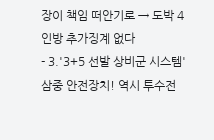장이 책임 떠안기로 → 도박 4인방 추가징계 없다
- 3.'3+5 선발 상비군 시스템' 삼중 안전장치! 역시 투수전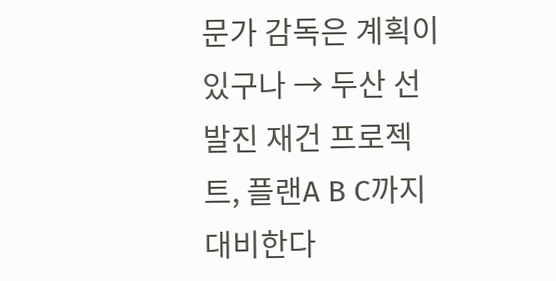문가 감독은 계획이 있구나 → 두산 선발진 재건 프로젝트, 플랜A B C까지 대비한다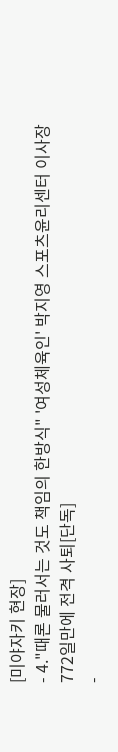[미야자키 현장]
- 4."때론 물러서는 것도 책임의 한방식" '여성체육인' 박지영 스포츠윤리센터 이사장 772일만에 전격 사퇴[단독]
-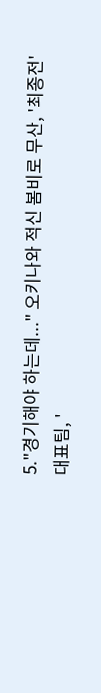5."경기해야 하는데..." 오키나와 적신 봄비로 무산, '최종전' 대표팀, '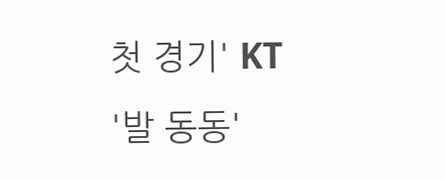첫 경기' KT '발 동동'